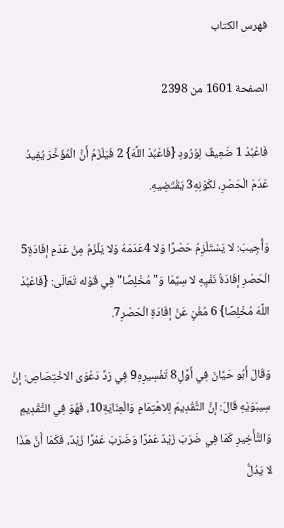فهرس الكتاب

الصفحة 1601 من 2398

فَاعْبُدْ 1 ضَعِيفٌ لِوُرُودِ {فَاعْبُدْ اللَّهَ} 2 فَيَلْزَمُ أَنَّ الْمُؤَخَّرَ يُفِيدُ عَدَمَ الْحَصْرِ، لكَوْنِهِ3 يَقْتَضِيهِ.

وَأُجِيبَ: لا يَسْتَلْزِمُ حَصْرًا وَلا 4عَدَمَهُ وَلا يَلْزَمُ مِنْ عَدَمِ إفَادَةِ5 الْحَصْرِ إفَادَةُ نَفْيِهِ لا سِيَّمَا وَ"مُخْلِصًا"فِي قَوْله تَعَالَى: {فَاعْبُدْ اللَّهَ مُخْلِصًا} 6 مُغْنٍ عَنْ إفَادَةِ الْحَصْرِ7.

وَقَالَ أَبُو حَيَّانَ فِي أَوَّلِ8 تَفْسِيرِهِ9 فِي رَدِّ دَعْوَى الاخْتِصَاصِ: إنَّ سِيبَوَيْهِ قَالَ: إنَّ التَّقْدِيمَ لِلاهْتِمَامِ وَالْعِنَايَةِ10، فَهُوَ فِي التَّقْدِيمِ وَالتَّأْخِيرِ كَمَا فِي ضَرَبَ زَيْدٌ عَمْرًا وَضَرَبَ عَمْرًا زَيْدٌ، فَكَمَا أَنَّ هَذَا لا يَدُلُّ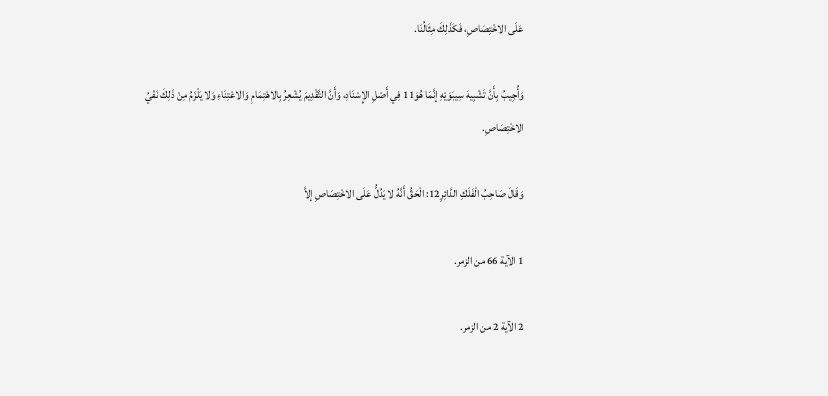عَلَى الاخْتِصَاصِ، فَكَذَلِكَ مِثَالُنَا.

وَأُجِيبُ بِأَنَّ تَشْبِيهَ سِيبَوَيْهِ إنَّمَا هُوَ11 فِي أَصْلِ الإِسْنَادِ، وَأَنَّ التَّقْدِيمَ يُشْعِرُ بِالاهْتِمَامِ وَالاعْتِنَاءِ وَلا يَلْزَمُ مِنْ ذَلِكَ نَفْيُ الاخْتِصَاصِ.

وَقَالَ صَاحِبُ الْفَلَكِ الدَّائِرِ12: الْحَقُّ أَنَّهُ لا يَدُلُّ عَلَى الاخْتِصَاصِ إلاَّ

1 الآية 66 من الزمر.

2 الآية 2 من الزمر.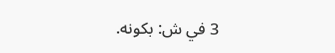3 في ش: بكونه.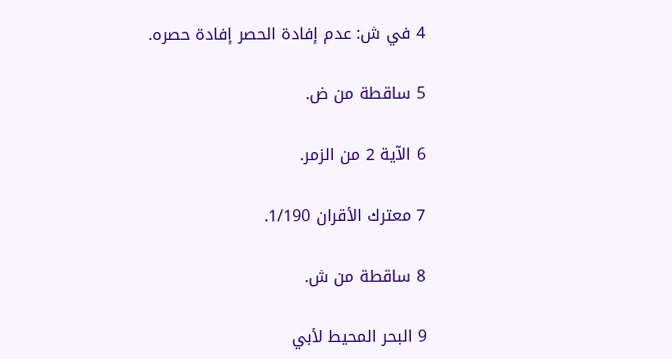4 في ش: عدم إفادة الحصر إفادة حصره.

5 ساقطة من ض.

6 الآية 2 من الزمر.

7 معترك الأقران 1/190.

8 ساقطة من ش.

9 البحر المحيط لأبي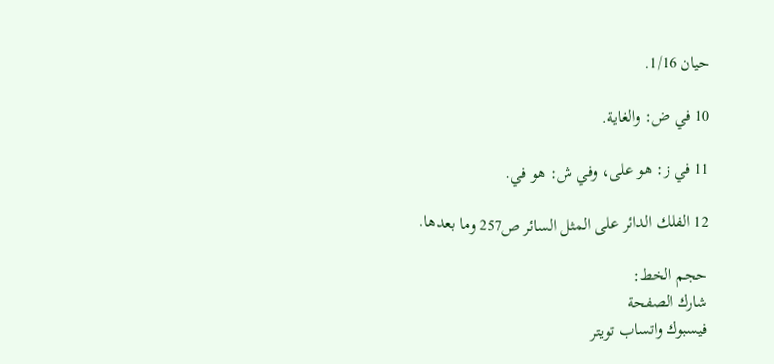حيان 1/16.

10 في ض: والغاية.

11 في ز: هو على، وفي ش: هو في.

12 الفلك الدائر على المثل السائر ص257 وما بعدها.

حجم الخط:
شارك الصفحة
فيسبوك واتساب تويتر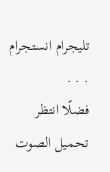تليجرام انستجرام
. . .
فضلًا انتظر تحميل الصوت